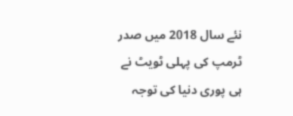نئے سال 2018 میں صدر ٹرمپ کی پہلی ٹویٹ نے ہی پوری دنیا کی توجہ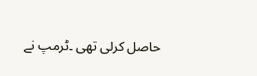حاصل کرلی تھی ۔ٹرمپ نے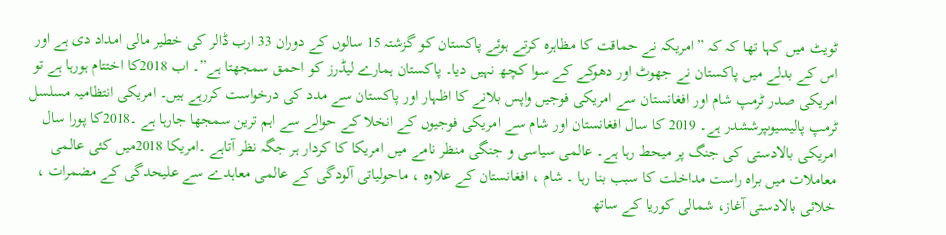ٹویٹ میں کہا تھا کہ کہ ”امریکہ نے حماقت کا مظاہرہ کرتے ہوئے پاکستان کو گزشتہ 15 سالوں کے دوران 33 ارب ڈالر کی خطیر مالی امداد دی ہے اور اس کے بدلے میں پاکستان نے جھوٹ اور دھوکے کے سوا کچھ نہیں دیا۔ پاکستان ہمارے لیڈرز کو احمق سمجھتا ہے”۔ اب 2018کا اختتام ہورہا ہے تو امریکی صدر ٹرمپ شام اور افغانستان سے امریکی فوجیں واپس بلانے کا اظہار اور پاکستان سے مدد کی درخواست کررہے ہیں۔ امریکی انتظامیہ مسلسل ٹرمپ پالیسیوںپرششدر ہے۔ 2019 کا سال افغانستان اور شام سے امریکی فوجیوں کے انخلا کے حوالے سے اہم ترین سمجھا جارہا ہے ۔2018کا پورا سال امریکی بالادستی کی جنگ پر میحط رہا ہے۔ عالمی سیاسی و جنگی منظر نامے میں امریکا کا کردار ہر جگہ نظر آتاہے ۔امریکا 2018میں کئی عالمی معاملات میں براہ راست مداخلت کا سبب بنا رہا ۔ شام ، افغانستان کے علاوہ ، ماحولیاتی آلودگی کے عالمی معاہدے سے علیحدگی کے مضمرات ، خلائی بالادستی آغاز، شمالی کوریا کے ساتھ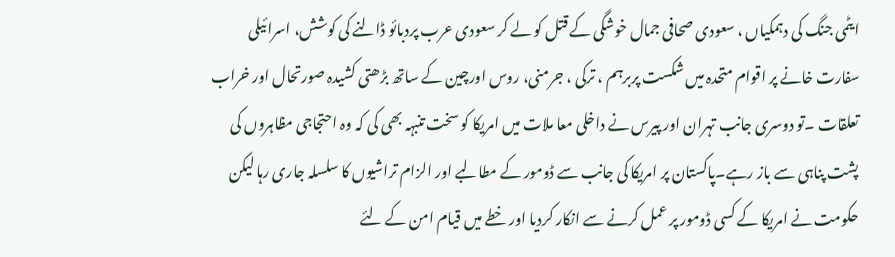ایٹمی جنگ کی دہمکیاں ، سعودی صحافی جمال خوشگی کے قتل کو لے کر سعودی عرب پردبائو ڈالنے کی کوشش، اسرائیلی سفارت خانے پر اقوام متحدہ میں شکست پربرہم ، ترکی ، جرمنی، روس اورچین کے ساتھ بڑھتی کشیدہ صورتحال اور خراب تعلقات ۔تو دوسری جانب تہران اور پیرس نے داخلی معا ملات میں امریکا کو سخت تنبہہ بھی کی کہ وہ احتجاجی مظاہروں کی پشت پناہی سے باز رہے۔پاکستان پر امریکا کی جانب سے ڈومور کے مطالبے اور الزام تراشیوں کا سلسلہ جاری رہا لیکن حکومت نے امریکا کے کسی ڈومور پر عمل کرنے سے انکار کردیا اور خطے میں قیام امن کے لئے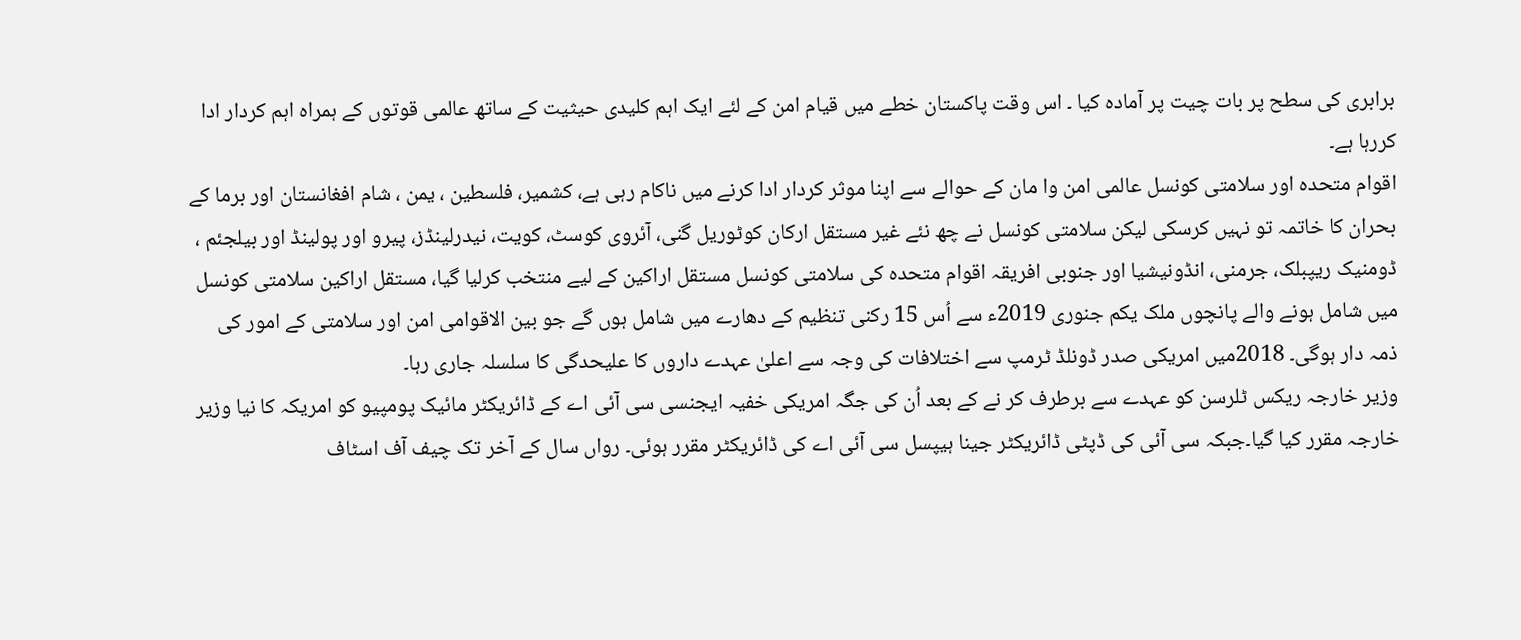برابری کی سطح پر بات چیت پر آمادہ کیا ۔ اس وقت پاکستان خطے میں قیام امن کے لئے ایک اہم کلیدی حیثیت کے ساتھ عالمی قوتوں کے ہمراہ اہم کردار ادا کررہا ہے۔
اقوام متحدہ اور سلامتی کونسل عالمی امن وا مان کے حوالے سے اپنا موثر کردار ادا کرنے میں ناکام رہی ہے، کشمیر، فلسطین ، یمن ، شام افغانستان اور برما کے بحران کا خاتمہ تو نہیں کرسکی لیکن سلامتی کونسل نے چھ نئے غیر مستقل ارکان کوٹوریل گنی، آئروی کوسٹ، کویت، نیدرلینڈز، پیرو اور پولینڈ اور بیلجئم ، ڈومنیک ریپبلک، جرمنی، انڈونیشیا اور جنوبی افریقہ اقوام متحدہ کی سلامتی کونسل مستقل اراکین کے لیے منتخب کرلیا گیا، مستقل اراکین سلامتی کونسل میں شامل ہونے والے پانچوں ملک یکم جنوری 2019ء سے اُس 15 رکنی تنظیم کے دھارے میں شامل ہوں گے جو بین الاقوامی امن اور سلامتی کے امور کی ذمہ دار ہوگی۔ 2018میں امریکی صدر ڈونلڈ ٹرمپ سے اختلافات کی وجہ سے اعلیٰ عہدے داروں کا علیحدگی کا سلسلہ جاری رہا۔
وزیر خارجہ ریکس ٹلرسن کو عہدے سے برطرف کر نے کے بعد اُن کی جگہ امریکی خفیہ ایجنسی سی آئی اے کے ڈائریکٹر مائیک پومپیو کو امریکہ کا نیا وزیر خارجہ مقرر کیا گیا۔جبکہ سی آئی کی ڈپٹی ڈائریکٹر جینا ہیپسل سی آئی اے کی ڈائریکٹر مقرر ہوئی۔ رواں سال کے آخر تک چیف آف اسٹاف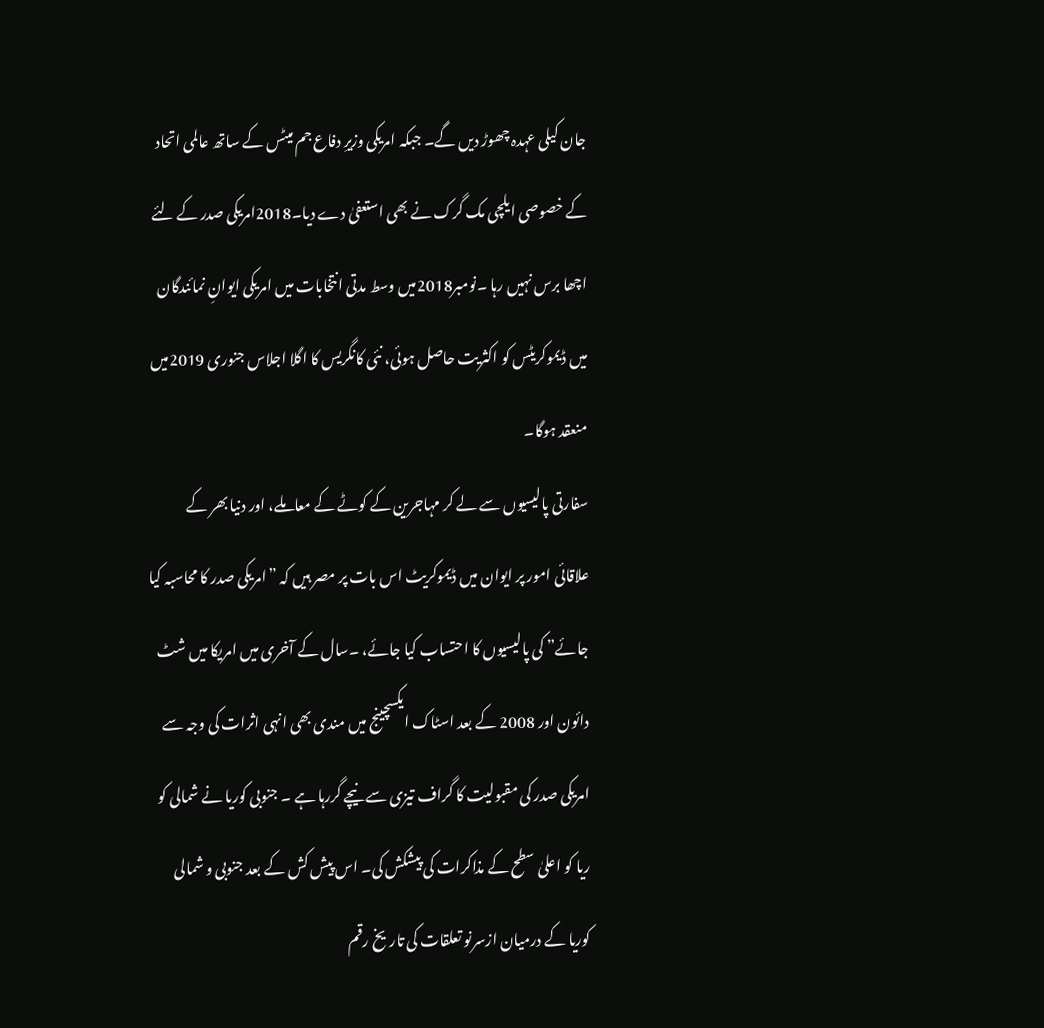جان کیلی عہدہ چھوڑ دیں گے۔ جبکہ امریکی وزیرِ دفاع جم میٹس کے ساتھ عالمی اتحاد کے خصوصی ایلچی مک گرک نے بھی استعفیٰ دے دیا۔2018امریکی صدر کے لئے اچھا برس نہیں رہا ۔نومبر2018میں وسط مدتی انتخابات میں امریکی ایوانِ نمائندگان میں ڈیموکریٹس کو اکثریت حاصل ہوئی، نئی کانگریس کا اگلا اجلاس جنوری 2019میں منعقد ہوگا۔
سفارتی پالیسیوں سے لے کر مہاجرین کے کوٹے کے معاملے، اور دنیا بھر کے علاقائی امور پر ایوان میں ڈیموکریٹ اس بات پر مصر ہیں کہ ”امریکی صدر کا محاسبہ کیا جائے” کی پالیسیوں کا احتساب کیا جائے، ۔سال کے آخری میں امریکا میں شٹ دائون اور 2008 کے بعد اسٹاک ایکسچینج میں مندی بھی انہی اثرات کی وجہ سے امریکی صدر کی مقبولیت کا گراف تیزی سے نیچے گررہا ہے ۔ جنوبی کوریا نے شمالی کو ریا کو اعلیٰ سطح کے مذاکرات کی پیشکش کی۔ اس پیش کش کے بعد جنوبی و شمالی کوریا کے درمیان ازسرنو تعلقات کی تاریخ رقم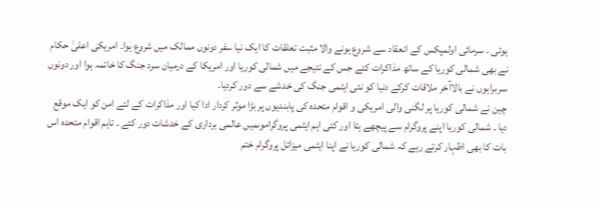ہوئی ۔ سرمائی اولمپکس کے انعقاد سے شروع ہونے والا مثبت تعلقات کا ایک نیا سفر دونوں ممالک میں شروع ہوا۔ امریکی اعلیٰ حکام نے بھی شمالی کوریا کے ساتھ مذاکرات کئے جس کے نتیجے میں شمالی کوریا اور امریکا کے درمیان سرد جنگ کا خاتمہ ہوا اور دونوں سربراہوں نے بالاآخر ملاقات کرکے دنیا کو نئی ایٹمی جنگ کی خدشے سے دور کردیا۔
چین نے شمالی کوریا پر لگنی والی امریکی و اقوام متحدہ کی پابندیوں پر بڑا موثر کردار ادا کیا اور مذاکرات کے لئے امن کو ایک موقع دیا ۔ شمالی کوریا اپنے پروگرام سے پیچھے ہٹا اور کئی اہم ایٹمی پروگراموںمیں عالمی برداری کے خدشات دور کئے ۔ تاہم اقوام متحدہ اس بات کا بھی اظہار کرتے رہے کہ شمالی کوریا نے اپنا ایٹمی میزائل پروگرام ختم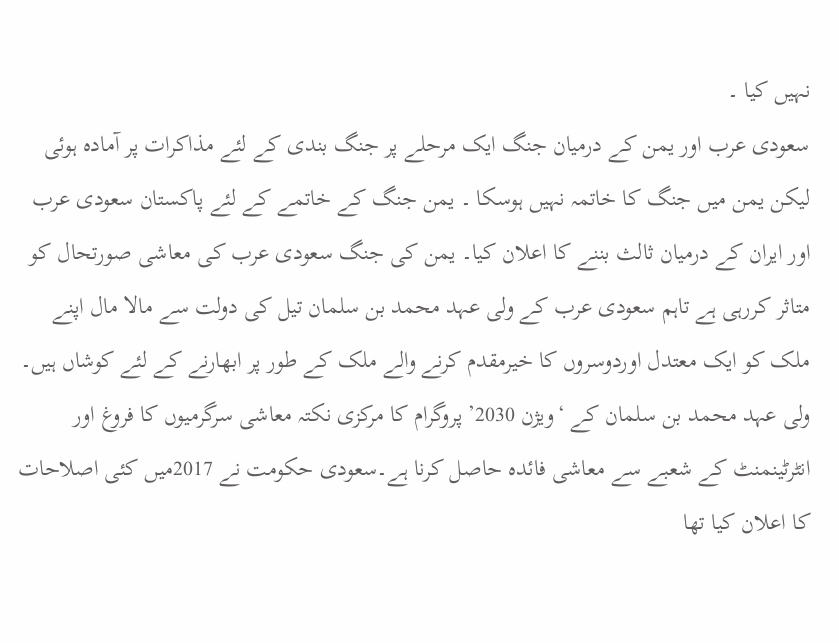نہیں کیا ۔
سعودی عرب اور یمن کے درمیان جنگ ایک مرحلے پر جنگ بندی کے لئے مذاکرات پر آمادہ ہوئی لیکن یمن میں جنگ کا خاتمہ نہیں ہوسکا ۔ یمن جنگ کے خاتمے کے لئے پاکستان سعودی عرب اور ایران کے درمیان ثالث بننے کا اعلان کیا۔ یمن کی جنگ سعودی عرب کی معاشی صورتحال کو متاثر کررہی ہے تاہم سعودی عرب کے ولی عہد محمد بن سلمان تیل کی دولت سے مالا مال اپنے ملک کو ایک معتدل اوردوسروں کا خیرمقدم کرنے والے ملک کے طور پر ابھارنے کے لئے کوشاں ہیں۔
ولی عہد محمد بن سلمان کے ‘ویژن 2030’ پروگرام کا مرکزی نکتہ معاشی سرگرمیوں کا فروغ اور انٹرٹینمنٹ کے شعبے سے معاشی فائدہ حاصل کرنا ہے۔سعودی حکومت نے 2017میں کئی اصلاحات کا اعلان کیا تھا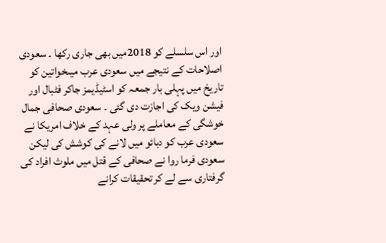اور اس سلسلے کو 2018میں بھی جاری رکھا ۔ سعودی اصلاحات کے نتیجے میں سعودی عرب میںخواتین کو تاریخ میں پہلی بار جمعہ کو اسٹیڈیمز جاکر فٹبال اور فیشن ویک کی اجازت دی گئی ۔ سعودی صحافی جمال خوشگی کے معاملے پر ولی عہد کے خلاف امریکا نے سعودی عرب کو دبائو میں لانے کی کوشش کی لیکن سعودی فرما روا نے صحافی کے قتل میں ملوث افراد کی گرفتاری سے لے کر تحقیقات کرانے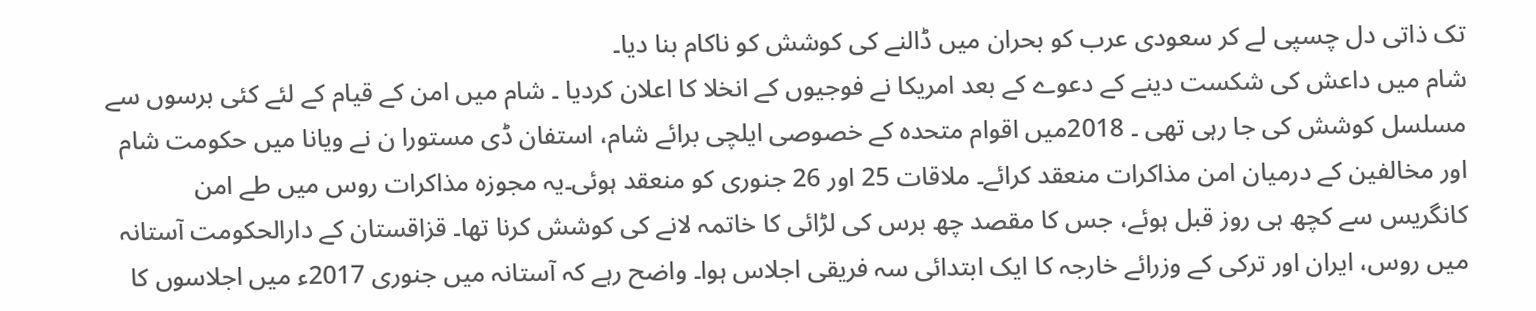تک ذاتی دل چسپی لے کر سعودی عرب کو بحران میں ڈالنے کی کوشش کو ناکام بنا دیا۔
شام میں داعش کی شکست دینے کے دعوے کے بعد امریکا نے فوجیوں کے انخلا کا اعلان کردیا ۔ شام میں امن کے قیام کے لئے کئی برسوں سے مسلسل کوشش کی جا رہی تھی ۔ 2018میں اقوام متحدہ کے خصوصی ایلچی برائے شام، استفان ڈی مستورا ن نے ویانا میں حکومت شام اور مخالفین کے درمیان امن مذاکرات منعقد کرائے۔ ملاقات 25 اور 26 جنوری کو منعقد ہوئی۔یہ مجوزہ مذاکرات روس میں طے امن کانگریس سے کچھ ہی روز قبل ہوئے، جس کا مقصد چھ برس کی لڑائی کا خاتمہ لانے کی کوشش کرنا تھا۔ قزاقستان کے دارالحکومت آستانہ میں روس، ایران اور ترکی کے وزرائے خارجہ کا ایک ابتدائی سہ فریقی اجلاس ہوا۔ واضح رہے کہ آستانہ میں جنوری 2017ء میں اجلاسوں کا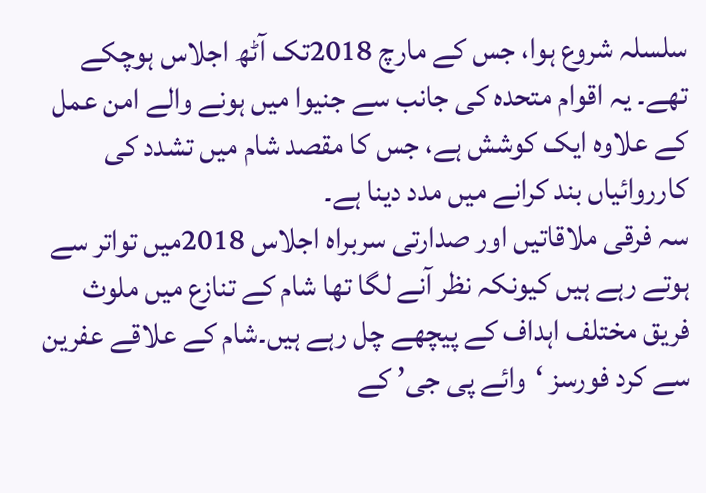سلسلہ شروع ہوا، جس کے مارچ 2018تک آٹھ اجلاس ہوچکے تھے۔ یہ اقوام متحدہ کی جانب سے جنیوا میں ہونے والے امن عمل کے علاوہ ایک کوشش ہے، جس کا مقصد شام میں تشدد کی کارروائیاں بند کرانے میں مدد دینا ہے۔
سہ فرقی ملاقاتیں اور صدارتی سربراہ اجلاس 2018میں تواتر سے ہوتے رہے ہیں کیونکہ نظر آنے لگا تھا شام کے تنازع میں ملوث فریق مختلف اہداف کے پیچھے چل رہے ہیں۔شام کے علاقے عفرین سے کرد فورسز ‘وائے پی جی’ کے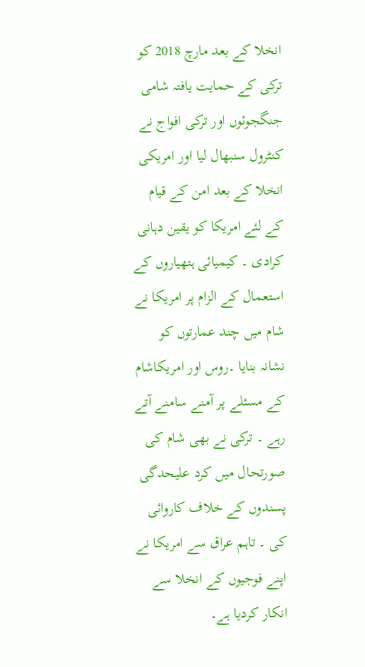انخلا کے بعد مارچ 2018 کو ترکی کے حمایت یافتہ شامی جنگجوئوں اور ترکی افواج نے کنٹرول سنبھال لیا اور امریکی انخلا کے بعد امن کے قیام کے لئے امریکا کو یقین دہانی کرادی ۔ کیمیائی ہتھیاروں کے استعمال کے الزام پر امریکا نے شام میں چند عمارتوں کو نشانہ بنایا ۔روس اور امریکاشام کے مسئلے پر آمنے سامنے آتے رہے ۔ ترکی نے بھی شام کی صورتحال میں کرد علیحدگی پسندوں کے خلاف کاروائی کی ۔ تاہم عراق سے امریکا نے اپنے فوجیوں کے انخلا سے انکار کردیا ہے۔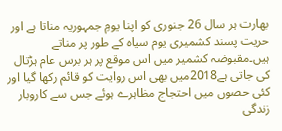بھارت ہر سال 26 جنوری کو اپنا یومِ جمہوریہ مناتا ہے اور حریت پسند کشمیری یوم سیاہ کے طور پر مناتے ہیں۔مقبوضہ کشمیر میں اس موقع پر ہر برس عام ہڑتال کی جاتی ہے2018میں بھی اس روایت کو قائم رکھا گیا اور کئی حصوں میں احتجاج مظاہرے ہوئے جس سے کاروبار زندگی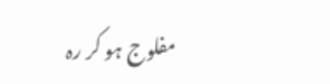مفلوج ہو کر رہ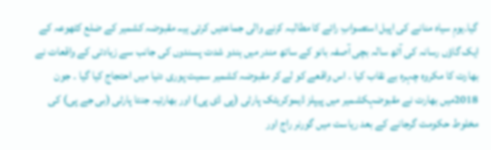گیا۔یومِ سیاہ منانے کی اپیل استصوابِ رائے کا مطالبہ کرنے والی جماعتیں کرتی ہیںـ مقبوضہ کشمیر کے ضلع کٹھوعہ کے ایک گاؤں رسانہ کی آٹھ سالہ بچی آصفہ بانو کے ساتھ مندر میں ہندو شدت پسندوں کی جانب سے زیادتی کے واقعات نے بھارت کا مکروہ چہرہ بے نقاب کیا ۔ اس واقعے کو لے کر مقبوضہ کشمیر سمیت پوری دنیا میں احتجاج کیا گیا ۔ جون 2018میں بھارت نے مقبوضہکشمیر میں پیپلز ڈیموکریٹک پارٹی (پی ڈی پی) اور بھارتیہ جنتا پارٹی (بی جے پی) کی مخلوط حکومت گرجانے کے بعد ریاست میں گورنر راج اور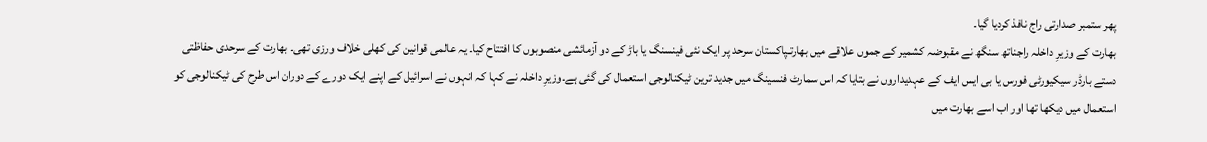پھر ستمبر صدارتی راج نافذ کردیا گیا۔
بھارت کے وزیرِ داخلہ راجناتھ سنگھ نے مقبوضہ کشمیر کے جموں علاقے میں بھارتـپاکستان سرحد پر ایک نئی فینسنگ یا باڑ کے دو آزمائشی منصوبوں کا افتتاح کیا۔ یہ عالمی قوانین کی کھلی خلاف ورزی تھی۔ بھارت کے سرحدی حفاظتی دستے بارڈر سیکیورٹی فورس یا بی ایس ایف کے عہدیداروں نے بتایا کہ اس سمارٹ فنسینگ میں جدید ترین ٹیکنالوجی استعمال کی گئی ہے۔وزیرِ داخلہ نے کہا کہ انہوں نے اسرائیل کے اپنے ایک دورے کے دوران اس طرح کی ٹیکنالوجی کو استعمال میں دیکھا تھا اور اب اسے بھارت میں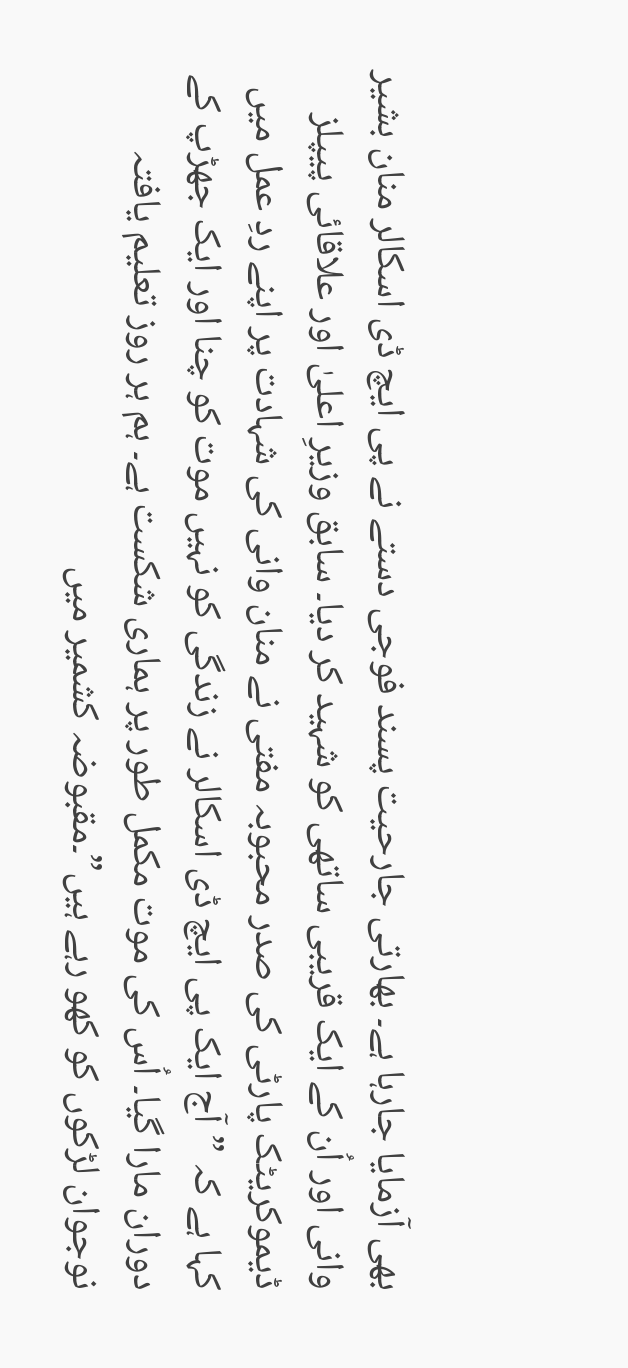بھی آزمایا جارہا ہے۔ بھارتی جارحیت پسند فوجی دستے نے پی ایچ ڈی اسکالر منان بشیر وانی اور اُن کے ایک قریبی ساتھی کو شہید کر دیا۔ سابق وزیرِ اعلیٰ اور علاقائی پیپلز ڈیموکریٹک پارٹی کی صدر محبوبہ مفتی نے منان وانی کی شہادت پر اپنے ردِ عمل میں کہا ہے کہ ”آج ایک پی ایچ ڈی اسکالر نے زندگی کو نہیں موت کو چنا اور ایک جھڑپ کے دوران مارا گیا۔ اُس کی موت مکمل طور پر ہماری شکست ہے۔ ہم ہر روز تعلیم یافتہ نوجوان لڑکوں کو کھو رہے ہیں”۔مقبوضہ کشمیر میں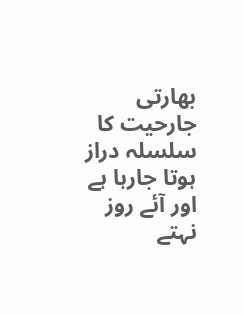بھارتی جارحیت کا سلسلہ دراز ہوتا جارہا ہے اور آئے روز نہتے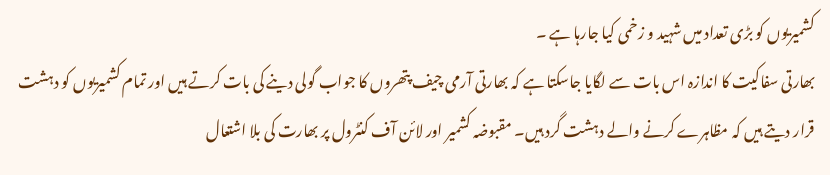کشمیریوں کو بڑی تعداد میں شہید و زخمی کیا جارہا ہے ۔
بھارتی سفاکیت کا اندازہ اس بات سے لگایا جاسکتا ہے کہ بھارتی آرمی چیف پتھروں کا جواب گولی دینے کی بات کرتے ہیں اور تمام کشمیریوں کو دہشت قرار دیتے ہیں کہ مظاہرے کرنے والے دہشت گرد ہیں۔ مقبوضہ کشمیر اور لائن آف کنٹرول پر بھارت کی بلا اشتعال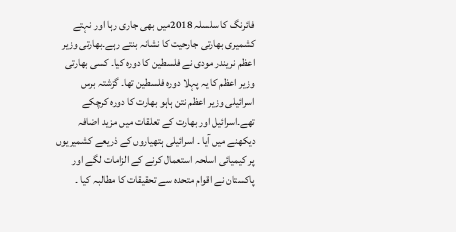فائرنگ کا سلسلہ 2018میں بھی جاری رہا اور نہتے کشمیری بھارتی جارحیت کا نشانہ بنتے رہے۔بھارتی وزیر اعظم نریندر مودی نے فلسطین کا دورہ کیا۔ کسی بھارتی وزیر اعظم کا یہ پہلا دورہ فلسطین تھا۔ گزشتہ برس اسرائیلی وزیر اعظم نتن ہاہو بھارت کا دورہ کرچکے تھے۔اسرائیل اور بھارت کے تعلقات میں مزید اضافہ دیکھنے میں آیا ۔ اسرائیلی ہتھیاروں کے ذریعے کشمیریوں پر کیمیائی اسلحہ استعمال کرنے کے الزامات لگے اور پاکستان نے اقوام متحدہ سے تحقیقات کا مطالبہ کیا ۔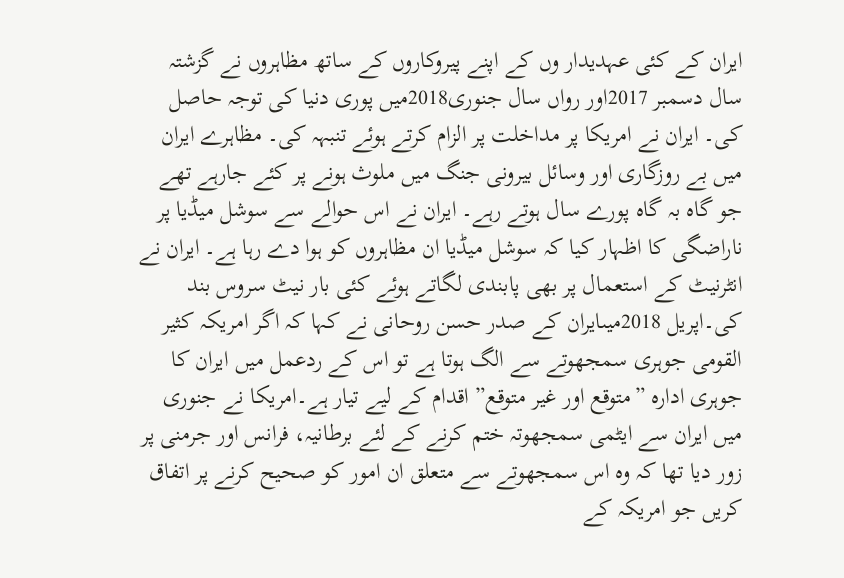ایران کے کئی عہدیدار وں کے اپنے پیروکاروں کے ساتھ مظاہروں نے گزشتہ سال دسمبر 2017اور رواں سال جنوری2018میں پوری دنیا کی توجہ حاصل کی۔ ایران نے امریکا پر مداخلت پر الزام کرتے ہوئے تنبہہ کی۔ مظاہرے ایران میں بے روزگاری اور وسائل بیرونی جنگ میں ملوث ہونے پر کئے جارہے تھے جو گاہ بہ گاہ پورے سال ہوتے رہے۔ ایران نے اس حوالے سے سوشل میڈیا پر ناراضگی کا اظہار کیا کہ سوشل میڈیا ان مظاہروں کو ہوا دے رہا ہے۔ ایران نے انٹرنیٹ کے استعمال پر بھی پابندی لگاتے ہوئے کئی بار نیٹ سروس بند کی۔اپریل 2018میںایران کے صدر حسن روحانی نے کہا کہ اگر امریکہ کثیر القومی جوہری سمجھوتے سے الگ ہوتا ہے تو اس کے ردعمل میں ایران کا جوہری ادارہ ”متوقع اور غیر متوقع” اقدام کے لیے تیار ہے۔امریکا نے جنوری میں ایران سے ایٹمی سمجھوتہ ختم کرنے کے لئے برطانیہ، فرانس اور جرمنی پر زور دیا تھا کہ وہ اس سمجھوتے سے متعلق ان امور کو صحیح کرنے پر اتفاق کریں جو امریکہ کے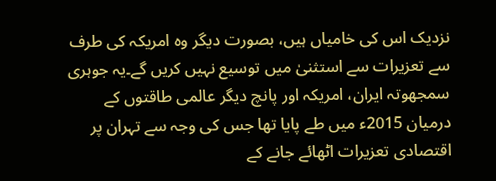نزدیک اس کی خامیاں ہیں، بصورت دیگر وہ امریکہ کی طرف سے تعزیرات سے استثنیٰ میں توسیع نہیں کریں گے۔یہ جوہری سمجھوتہ ایران، امریکہ اور پانچ دیگر عالمی طاقتوں کے درمیان 2015ء میں طے پایا تھا جس کی وجہ سے تہران پر اقتصادی تعزیرات اٹھائے جانے کے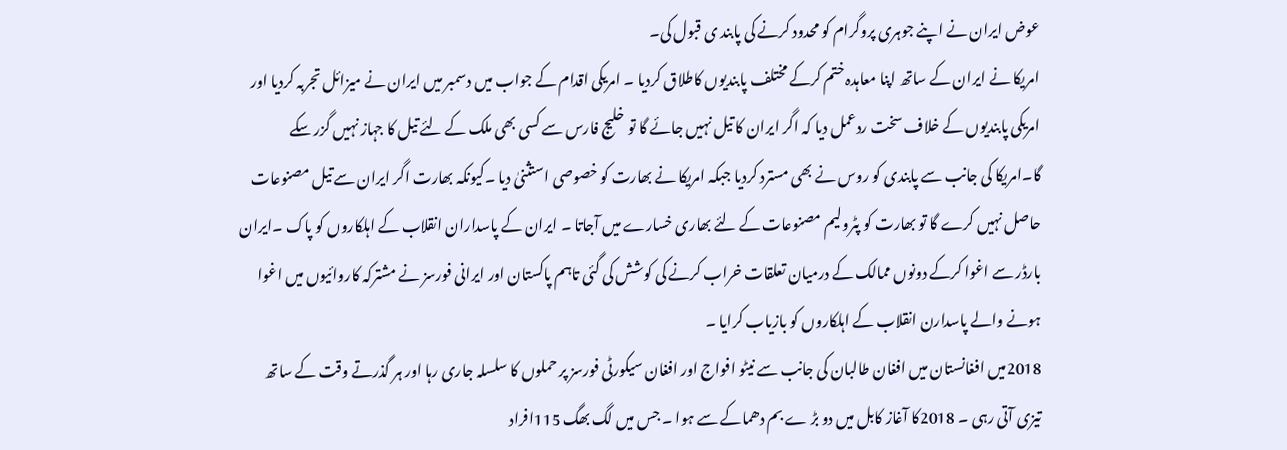عوض ایران نے اپنے جوہری پروگرام کو محدود کرنے کی پابند ی قبول کی۔
امریکا نے ایران کے ساتھ اپنا معاہدہ ختم کرکے مختلف پابندیوں کاطلاق کردیا ۔ امریکی اقدام کے جواب میں دسمبر میں ایران نے میزائل تجربہ کردیا اور امریکی پابندیوں کے خلاف سخت ردعمل دیا کہ اگر ایران کا تیل نہیں جائے گا تو خلیج فارس سے کسی بھی ملک کے لئے تیل کا جہاز نہیں گزر سکے گا۔امریکا کی جانب سے پابندی کو روس نے بھی مسترد کردیا جبکہ امریکا نے بھارت کو خصوصی استثنیٰ دیا ۔کیونکہ بھارت اگر ایران سے تیل مصنوعات حاصل نہیں کرے گا تو بھارت کو پٹرولیم مصنوعات کے لئے بھاری خسارے میں آجاتا ۔ ایران کے پاسداران انقلاب کے اہلکاروں کو پاک ۔ایران بارڈر سے اغوا کرکے دونوں ممالک کے درمیان تعلقات خراب کرنے کی کوشش کی گئی تاہم پاکستان اور ایرانی فورسز نے مشترکہ کاروائیوں میں اغوا ہونے والے پاسدارن انقلاب کے اہلکاروں کو بازیاب کرایا ۔
2018میں افغانستان میں افغان طالبان کی جانب سے نیٹو افواج اور افغان سیکورٹی فورسز پر حملوں کا سلسلہ جاری رہا اور ہر گذرتے وقت کے ساتھ تیزی آتی رہی ۔ 2018کا آغاز کابل میں دو بڑ ے بم دھماکے سے ہوا ۔ جس میں لگ بھگ 115افراد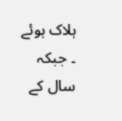ہلاک ہوئے ۔ جبکہ سال کے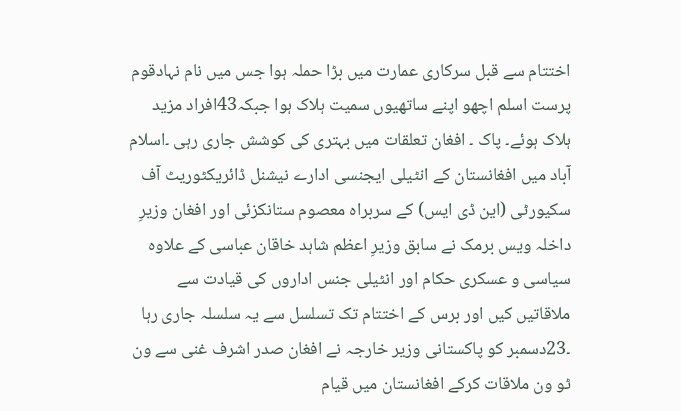اختتام سے قبل سرکاری عمارت میں بڑا حملہ ہوا جس میں نام نہادقوم پرست اسلم اچھو اپنے ساتھیوں سمیت ہلاک ہوا جبکہ43افراد مزید ہلاک ہوئے۔ پاک ۔ افغان تعلقات میں بہتری کی کوشش جاری رہی ۔اسلام آباد میں افغانستان کے انٹیلی ایجنسی ادارے نیشنل ڈائریکٹوریٹ آف سکیورٹی (این ڈی ایس) کے سربراہ معصوم ستانکزئی اور افغان وزیرِ داخلہ ویس برمک نے سابق وزیرِ اعظم شاہد خاقان عباسی کے علاوہ سیاسی و عسکری حکام اور انٹیلی جنس اداروں کی قیادت سے ملاقاتیں کیں اور برس کے اختتام تک تسلسل سے یہ سلسلہ جاری رہا ۔23دسمبر کو پاکستانی وزیر خارجہ نے افغان صدر اشرف غنی سے ون ٹو ون ملاقات کرکے افغانستان میں قیام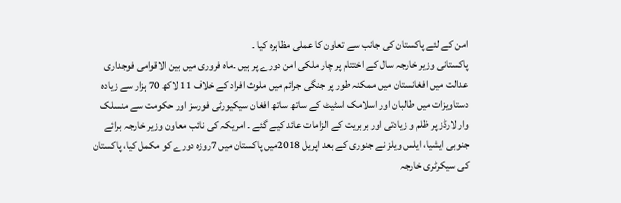امن کے لئے پاکستان کی جانب سے تعاون کا عملی مظاہرہ کیا ۔
پاکستانی وزیر خارجہ سال کے اختتام پر چار ملکی امن دورے پر ہیں ۔ماہ فروری میں بین الاقوامی فوجداری عدالت میں افغانستان میں ممکنہ طور پر جنگی جرائم میں ملوث افراد کے خلاف 11 لاکھ 70 ہزار سے زیادہ دستاویزات میں طالبان اور اسلامک اسٹیٹ کے ساتھ ساتھ افغان سیکیورٹی فورسز اور حکومت سے منسلک وار لارڈز پر ظلم و زیادتی اور بربریت کے الزامات عائد کیے گئے ۔ امریکہ کی نائب معاون وزیر خارجہ برائے جنوبی ایشیا، ایلس ویلز نے جنوری کے بعد اپریل 2018میں پاکستان میں 7روزہ دورے کو مکمل کیا، پاکستان کی سیکرٹری خارجہ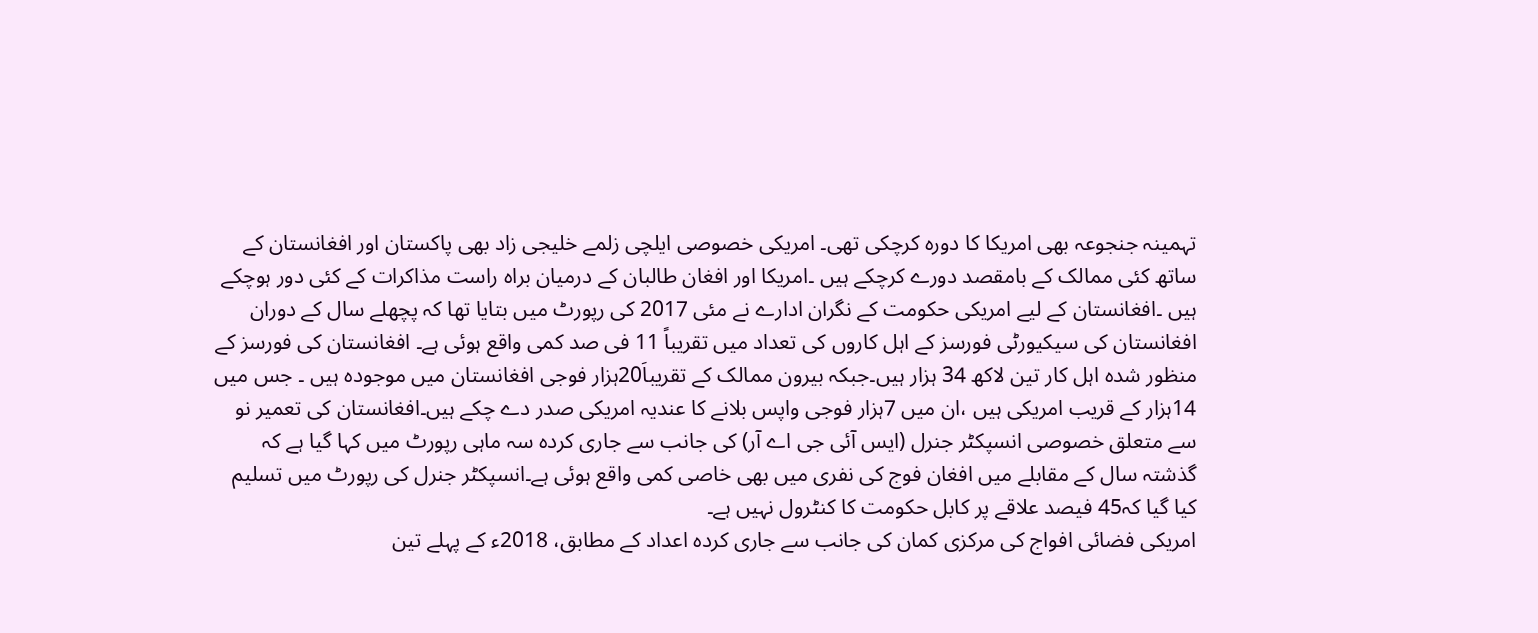تہمینہ جنجوعہ بھی امریکا کا دورہ کرچکی تھی۔ امریکی خصوصی ایلچی زلمے خلیجی زاد بھی پاکستان اور افغانستان کے ساتھ کئی ممالک کے بامقصد دورے کرچکے ہیں ۔امریکا اور افغان طالبان کے درمیان براہ راست مذاکرات کے کئی دور ہوچکے ہیں ۔افغانستان کے لیے امریکی حکومت کے نگران ادارے نے مئی 2017 کی رپورٹ میں بتایا تھا کہ پچھلے سال کے دوران افغانستان کی سیکیورٹی فورسز کے اہل کاروں کی تعداد میں تقریباً 11 فی صد کمی واقع ہوئی ہے۔ افغانستان کی فورسز کے منظور شدہ اہل کار تین لاکھ 34 ہزار ہیں۔جبکہ بیرون ممالک کے تقریباَ20ہزار فوجی افغانستان میں موجودہ ہیں ۔ جس میں 14ہزار کے قریب امریکی ہیں ،ان میں 7ہزار فوجی واپس بلانے کا عندیہ امریکی صدر دے چکے ہیں۔افغانستان کی تعمیر نو سے متعلق خصوصی انسپکٹر جنرل (ایس آئی جی اے آر) کی جانب سے جاری کردہ سہ ماہی رپورٹ میں کہا گیا ہے کہ گذشتہ سال کے مقابلے میں افغان فوج کی نفری میں بھی خاصی کمی واقع ہوئی ہے۔انسپکٹر جنرل کی رپورٹ میں تسلیم کیا گیا کہ45 فیصد علاقے پر کابل حکومت کا کنٹرول نہیں ہے۔
امریکی فضائی افواج کی مرکزی کمان کی جانب سے جاری کردہ اعداد کے مطابق، 2018ء کے پہلے تین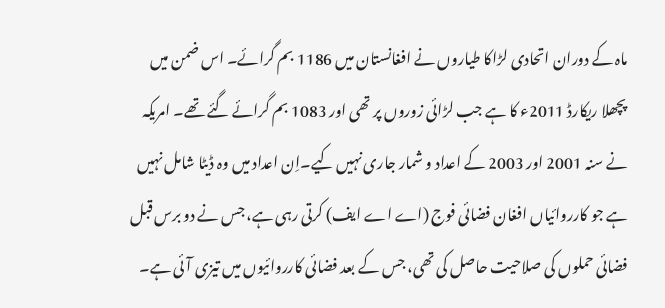ماہ کے دوران اتحادی لڑاکا طیاروں نے افغانستان میں 1186 بم گرائے۔ اس ضمن میں پچھلا ریکارڈ 2011ء کا ہے جب لڑائی زوروں پر تھی اور 1083 بم گرائے گئے تھے۔ امریکہ نے سنہ 2001 اور 2003 کے اعداد و شمار جاری نہیں کیے۔اِن اعداد میں وہ ڈیٹا شامل نہیں ہے جو کارروائیاں افغان فضائی فوج (اے اے ایف) کرتی رہی ہے، جس نے دو برس قبل فضائی حملوں کی صلاحیت حاصل کی تھی، جس کے بعد فضائی کارروائیوں میں تیزی آئی ہے۔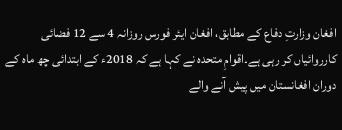افغان وزارتِ دفاع کے مطابق، افغان ایئر فورس روزانہ 4 سے 12 فضائی کارروائیاں کر رہی ہے۔اقوامِ متحدہ نے کہا ہے کہ 2018ء کے ابتدائی چھ ماہ کے دوران افغانستان میں پیش آنے والے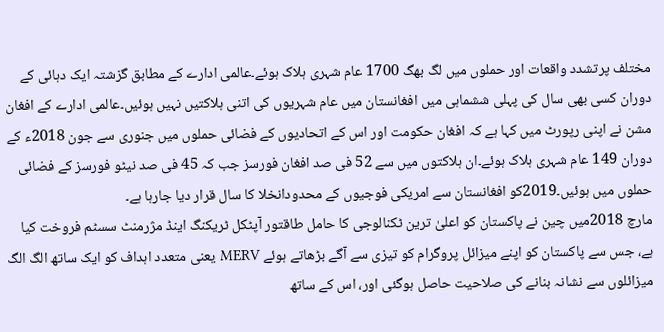مختلف پرتشدد واقعات اور حملوں میں لگ بھگ 1700 عام شہری ہلاک ہوئے۔عالمی ادارے کے مطابق گزشتہ ایک دہائی کے دوران کسی بھی سال کی پہلی ششماہی میں افغانستان میں عام شہریوں کی اتنی ہلاکتیں نہیں ہوئیں۔عالمی ادارے کے افغان مشن نے اپنی رپورٹ میں کہا ہے کہ افغان حکومت اور اس کے اتحادیوں کے فضائی حملوں میں جنوری سے جون 2018ء کے دوران 149 عام شہری ہلاک ہوئے۔ان ہلاکتوں میں سے 52 فی صد افغان فورسز جب کہ 45 فی صد نیٹو فورسز کے فضائی حملوں میں ہوئیں۔2019کو افغانستان سے امریکی فوجیوں کے محدودانخلا کا سال قرار دیا جارہا ہے۔
مارچ 2018میں چین نے پاکستان کو اعلیٰ ترین ٹکنالوجی کا حامل طاقتور آپٹکل ٹریکنگ اینڈ مژرمنٹ سسٹم فروخت کیا ہے، جس سے پاکستان کو اپنے میزائل پروگرام کو تیزی سے آگے بڑھاتے ہوئے MERV یعنی متعدد اہداف کو ایک ساتھ الگ الگ میزائلوں سے نشانہ بنانے کی صلاحیت حاصل ہوگئی اور، اس کے ساتھ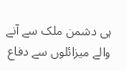ہی دشمن ملک سے آنے والے میزائلوں سے دفاع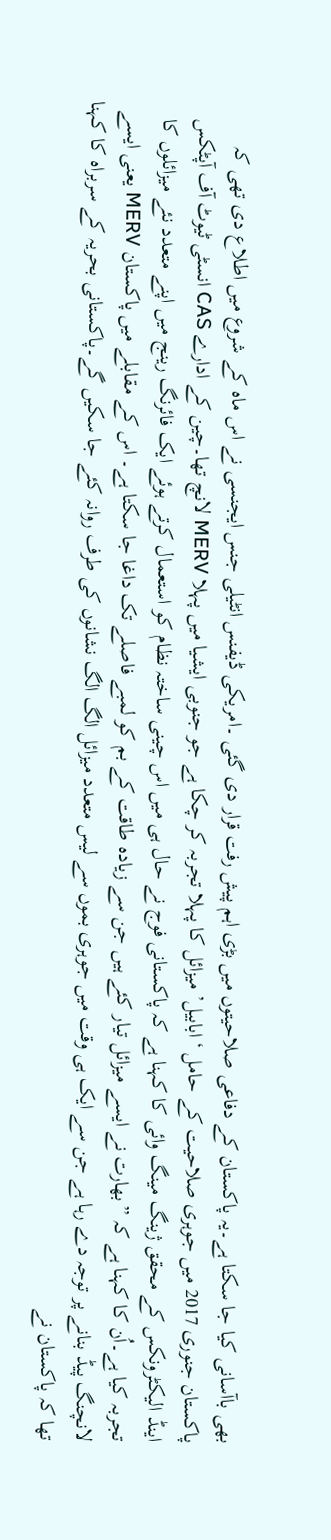بھی باآسانی کیا جا سکتا ہے۔یہ پاکستان کے دفاعی صلاحیتوں میں بڑی اہم پیش رفت قرار دی گئی ۔امریکی ڈیفنس انٹیلی جنس ایجنسی نے اس ماہ کے شروع میں اطلاع دی تھی کہ پاکستان جنوری 2017 میں جوہری صلاحیت کے حامل ‘ابابیل’ میزائل کا پہلا تجربہ کر چکا ہے جو جنوبی ایشیا میں پہلا MERV لانچ تھا۔چین کے ادارے CAS انسٹی ٹیوٹ آف آپٹکس اینڈ الیکٹرونکس کے محقق ژینگ مینگ وائی کا کہنا ہے کہ پاکستانی فوج نے حال ہی میں اس چینی ساختہ نظام کو استعمال کرتے ہوئے ایک فائرنگ رینج میں اپنے متعدد نئے میزائلوں کا تجربہ کیا ہے۔اُن کا کہنا ہے کہ ”بھارت نے ایسے میزائل تیار کئے ہیں جن سے زیادہ طاقت کے بم کو لمبے فاصلے تک داغا جا سکتا ہے۔ اس کے مقابلے میں پاکستان MERV یعنی ایسے لانچنگ پیڈ بنانے پر توجہ دے رہا ہے جن سے ایک ہی وقت میں جوہری بموں سے لیس متعدد میزائل الگ الگ نشانوں کی طرف روانہ کئے جا سکیں گے۔پاکستانی بحریہ کے سربراہ کا کہنا تھا کہ پاکستان نے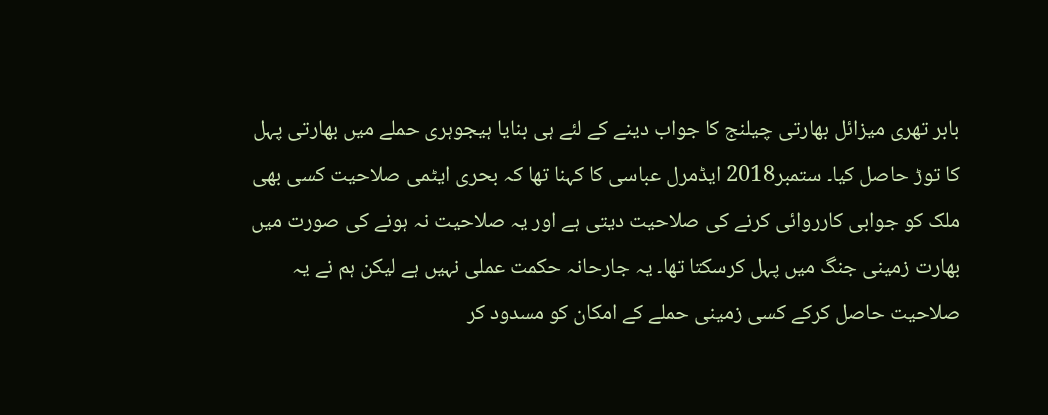بابر تھری میزائل بھارتی چیلنج کا جواب دینے کے لئے ہی بنایا ہیجوہری حملے میں بھارتی پہل کا توڑ حاصل کیا۔ ستمبر2018 ایڈمرل عباسی کا کہنا تھا کہ بحری ایٹمی صلاحیت کسی بھی ملک کو جوابی کارروائی کرنے کی صلاحیت دیتی ہے اور یہ صلاحیت نہ ہونے کی صورت میں بھارت زمینی جنگ میں پہل کرسکتا تھا۔ یہ جارحانہ حکمت عملی نہیں ہے لیکن ہم نے یہ صلاحیت حاصل کرکے کسی زمینی حملے کے امکان کو مسدود کر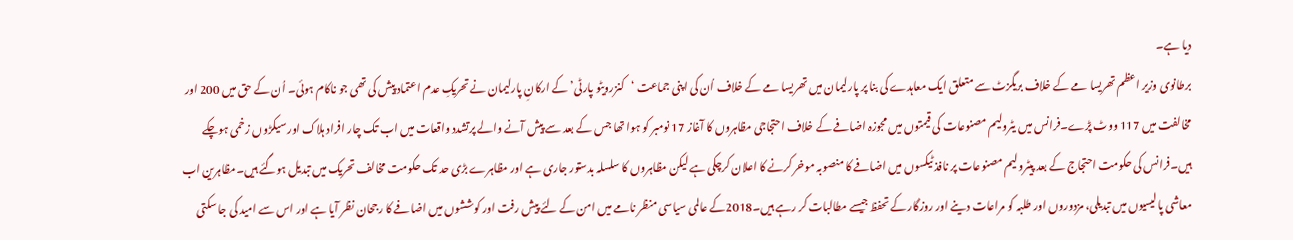دیا ہے۔
برطانوی وزیر اعظم تھریسا مے کے خلاف بریگزٹ سے متعلق ایک معاہدے کی بنا پر پارلیمان میں تھریسا مے کے خلاف اُن کی اپنی جماعت ‘کنزرویٹو پارٹی’ کے ارکانِ پارلیمان نے تحریکِ عدم اعتماد پیش کی تھی جو ناکام ہوئی۔ اُن کے حق میں 200 اور مخالفت میں 117 ووٹ پڑے۔فرانس میں یٹرولیم مصنوعات کی قیمتوں میں مجوزہ اضافے کے خلاف احتجاجی مظاہروں کا آغاز 17 نومبر کو ہوا تھا جس کے بعد سے پیش آنے والے پرتشدد واقعات میں اب تک چار افراد ہلاک اور سیکڑوں زخمی ہوچکے ہیں۔فرانس کی حکومت احتجاج کے بعد پیٹرولیم مصنوعات پر نافذ ٹیکسوں میں اضافے کا منصوبہ موخر کرنے کا اعلان کرچکی ہے لیکن مظاہروں کا سلسلہ بدستور جاری ہے اور مظاہرے بڑی حد تک حکومت مخالف تحریک میں تبدیل ہوگئے ہیں۔مظاہرین اب معاشی پالیسیوں میں تبدیلی، مزدوروں اور طلبہ کو مراعات دینے اور روزگار کے تحفظ جیسے مطالبات کر رہے ہیں۔2018کے عالمی سیاسی منظر نامے میں امن کے لئے پیش رفت اور کوششوں میں اضافے کا رجحان نظر آیا ہے اور اس سے امید کی جا سکتی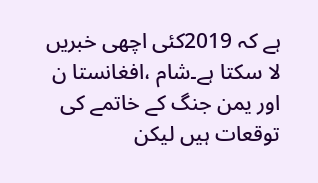ہے کہ 2019کئی اچھی خبریں لا سکتا ہے۔شام ،افغانستا ن اور یمن جنگ کے خاتمے کی توقعات ہیں لیکن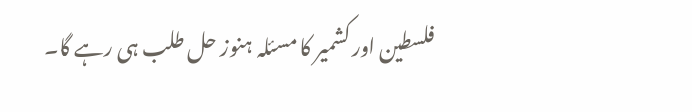فلسطین اور کشمیر کا مسئلہ ہنوز حل طلب ہی رہے گا۔